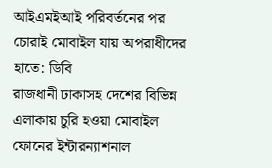আইএমইআই পরিবর্তনের পর চোরাই মোবাইল যায় অপরাধীদের হাতে: ডিবি
রাজধানী ঢাকাসহ দেশের বিভিন্ন এলাকায় চুরি হওয়া মোবাইল ফোনের ইন্টারন্যাশনাল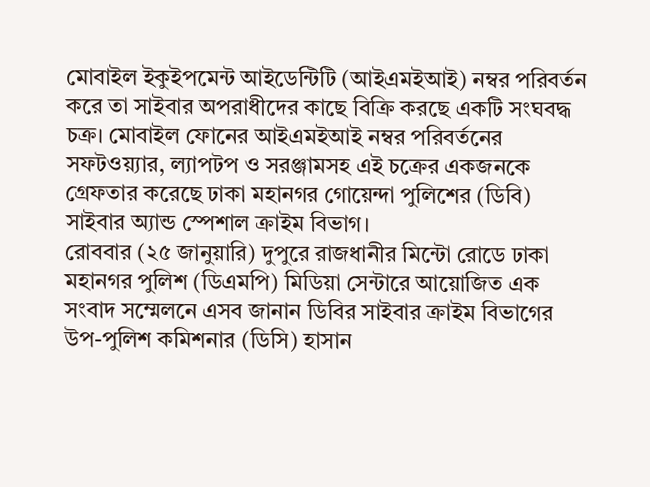মোবাইল ইকুইপমেন্ট আইডেন্টিটি (আইএমইআই) নম্বর পরিবর্তন করে তা সাইবার অপরাধীদের কাছে বিক্রি করছে একটি সংঘবদ্ধ চক্র। মোবাইল ফোনের আইএমইআই নম্বর পরিবর্তনের সফটওয়্যার, ল্যাপটপ ও সরঞ্জামসহ এই চক্রের একজনকে গ্রেফতার করেছে ঢাকা মহানগর গোয়েন্দা পুলিশের (ডিবি) সাইবার অ্যান্ড স্পেশাল ক্রাইম বিভাগ।
রোববার (২৫ জানুয়ারি) দুপুরে রাজধানীর মিন্টো রোডে ঢাকা মহানগর পুলিশ (ডিএমপি) মিডিয়া সেন্টারে আয়োজিত এক সংবাদ সম্মেলনে এসব জানান ডিবির সাইবার ক্রাইম বিভাগের উপ-পুলিশ কমিশনার (ডিসি) হাসান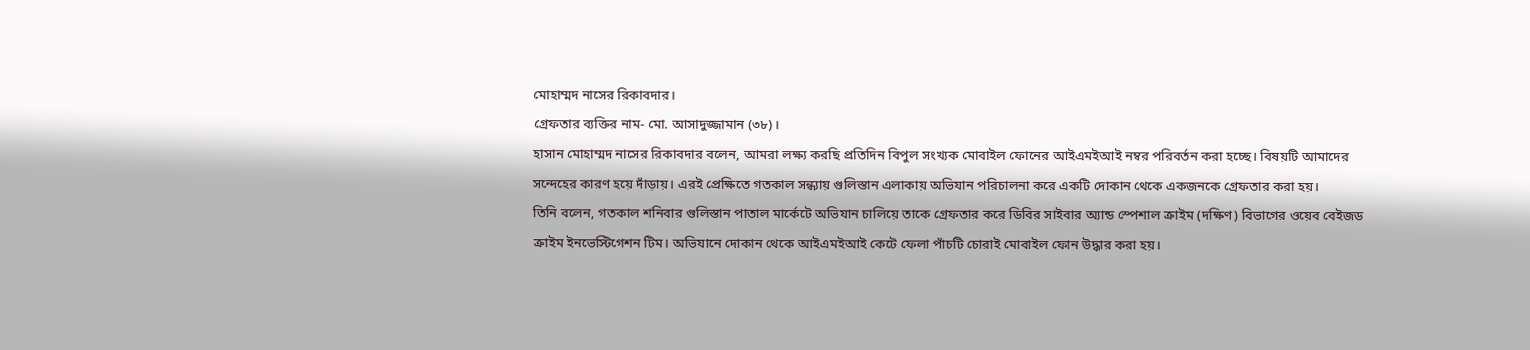মোহাম্মদ নাসের রিকাবদার।
গ্রেফতার ব্যক্তির নাম- মো. আসাদুজ্জামান (৩৮)।
হাসান মোহাম্মদ নাসের রিকাবদার বলেন, আমরা লক্ষ্য করছি প্রতিদিন বিপুল সংখ্যক মোবাইল ফোনের আইএমইআই নম্বর পরিবর্তন করা হচ্ছে। বিষয়টি আমাদের সন্দেহের কারণ হয়ে দাঁড়ায়। এরই প্রেক্ষিতে গতকাল সন্ধ্যায় গুলিস্তান এলাকায় অভিযান পরিচালনা করে একটি দোকান থেকে একজনকে গ্রেফতার করা হয়।
তিনি বলেন, গতকাল শনিবার গুলিস্তান পাতাল মার্কেটে অভিযান চালিয়ে তাকে গ্রেফতার করে ডিবির সাইবার অ্যান্ড স্পেশাল ক্রাইম (দক্ষিণ) বিভাগের ওয়েব বেইজড ক্রাইম ইনভেস্টিগেশন টিম। অভিযানে দোকান থেকে আইএমইআই কেটে ফেলা পাঁচটি চোরাই মোবাইল ফোন উদ্ধার করা হয়।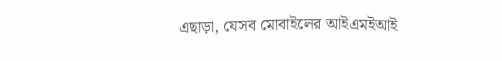এছাড়া, যেসব মোবাইলের আইএমইআই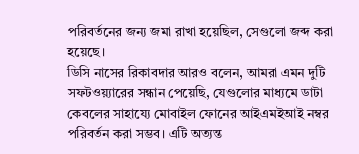পরিবর্তনের জন্য জমা রাখা হয়েছিল, সেগুলো জব্দ করা হয়েছে।
ডিসি নাসের রিকাবদার আরও বলেন, আমরা এমন দুটি সফটওয়্যারের সন্ধান পেয়েছি, যেগুলোর মাধ্যমে ডাটা কেবলের সাহায্যে মোবাইল ফোনের আইএমইআই নম্বর পরিবর্তন করা সম্ভব। এটি অত্যন্ত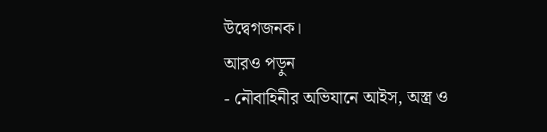উদ্বেগজনক।
আরও পড়ুন
- নৌবাহিনীর অভিযানে আইস, অস্ত্র ও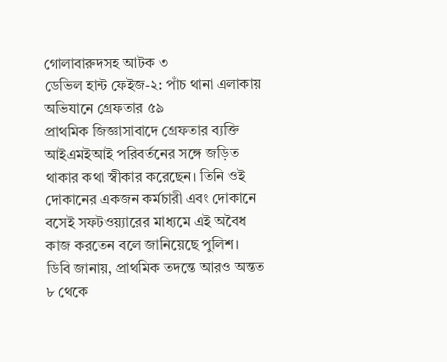গোলাবারুদসহ আটক ৩
ডেভিল হান্ট ফেইজ-২: পাঁচ থানা এলাকায় অভিযানে গ্রেফতার ৫৯
প্রাথমিক জিজ্ঞাসাবাদে গ্রেফতার ব্যক্তি আইএমইআই পরিবর্তনের সঙ্গে জড়িত থাকার কথা স্বীকার করেছেন। তিনি ওই দোকানের একজন কর্মচারী এবং দোকানে বসেই সফটওয়্যারের মাধ্যমে এই অবৈধ কাজ করতেন বলে জানিয়েছে পুলিশ।
ডিবি জানায়, প্রাথমিক তদন্তে আরও অন্তত ৮ থেকে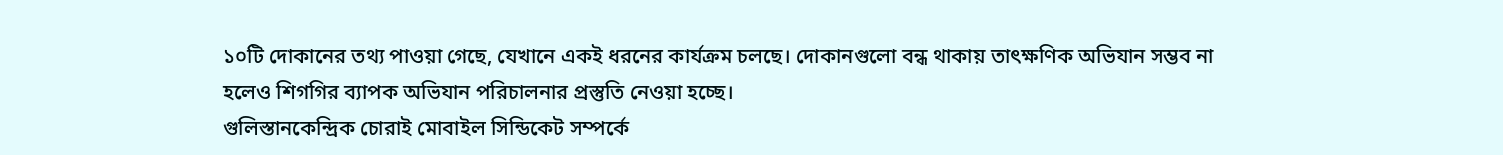১০টি দোকানের তথ্য পাওয়া গেছে, যেখানে একই ধরনের কার্যক্রম চলছে। দোকানগুলো বন্ধ থাকায় তাৎক্ষণিক অভিযান সম্ভব না হলেও শিগগির ব্যাপক অভিযান পরিচালনার প্রস্তুতি নেওয়া হচ্ছে।
গুলিস্তানকেন্দ্রিক চোরাই মোবাইল সিন্ডিকেট সম্পর্কে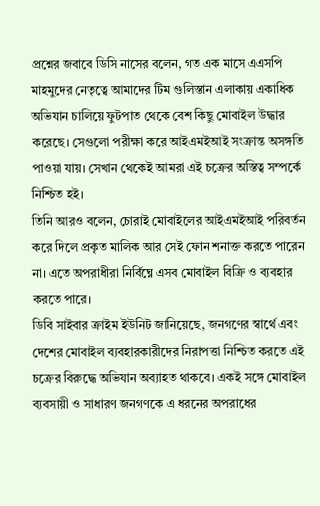প্রশ্নের জবাবে ডিসি নাসের বলেন, গত এক মাসে এএসপি মাহমুদের নেতৃত্বে আমাদের টিম গুলিস্তান এলাকায় একাধিক অভিযান চালিয়ে ফুটপাত থেকে বেশ কিছু মোবাইল উদ্ধার করেছে। সেগুলো পরীক্ষা করে আইএমইআই সংক্রান্ত অসঙ্গতি পাওয়া যায়। সেখান থেকেই আমরা এই চক্রের অস্তিত্ব সম্পর্কে নিশ্চিত হই।
তিনি আরও বলেন, চোরাই মোবাইলের আইএমইআই পরিবর্তন করে দিলে প্রকৃত মালিক আর সেই ফোন শনাক্ত করতে পারেন না। এতে অপরাধীরা নির্বিঘ্নে এসব মোবাইল বিক্রি ও ব্যবহার করতে পারে।
ডিবি সাইবার ক্রাইম ইউনিট জানিয়েছে, জনগণের স্বার্থে এবং দেশের মোবাইল ব্যবহারকারীদের নিরাপত্তা নিশ্চিত করতে এই চক্রের বিরুদ্ধে অভিযান অব্যাহত থাকবে। একই সঙ্গে মোবাইল ব্যবসায়ী ও সাধারণ জনগণকে এ ধরনের অপরাধের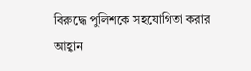বিরুদ্ধে পুলিশকে সহযোগিতা করার আহ্বান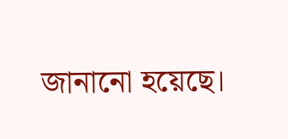জানানো হয়েছে।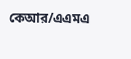কেআর/এএমএ